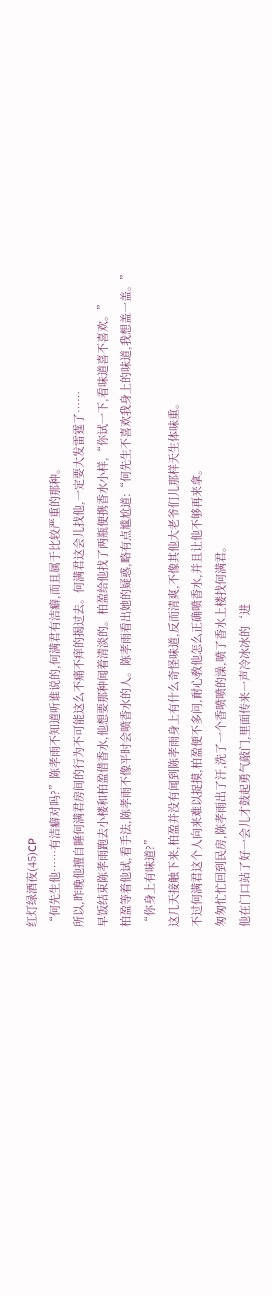红灯绿酒夜(45)CP
“何先生他……有洁癖对吗?”陈孝雨不知道听谁说的,何满君有洁癖,而且属于比较严重的那种。
所以,昨晚他擅自睡何满君房间的行为不可能这么不痛不痒的揭过去。何满君这会儿找他,一定要大发雷霆了……
早饭结束陈孝雨跑去小楼和柏盈借香水,他想要那种闻着清淡的。柏盈给他找了两瓶便携香水小样,“你试一下,看味道喜不喜欢。”
柏盈等着他试,看手法,陈孝雨不像平时会喷香水的人。陈孝雨看出她的疑惑,略有点尴尬道:“何先生不喜欢我身上的味道,我想盖一盖。”
“你身上有味道?”
这几天接触下来,柏盈并没有闻到陈孝雨身上有什么奇怪味道,反而清爽,不像其他大老爷们儿那样天生体味重。
不过何满君这个人向来难以捉摸,柏盈便不多问,耐心敎他怎么正确喷香水,并且让他不够再来拿。
匆匆忙忙回到民房,陈孝雨出了汗,洗了一个香喷喷的澡,喷了香水上楼找何满君。
他在门口站了好一会儿才鼓起勇气敲门,里面传来一声冷冰冰的‘进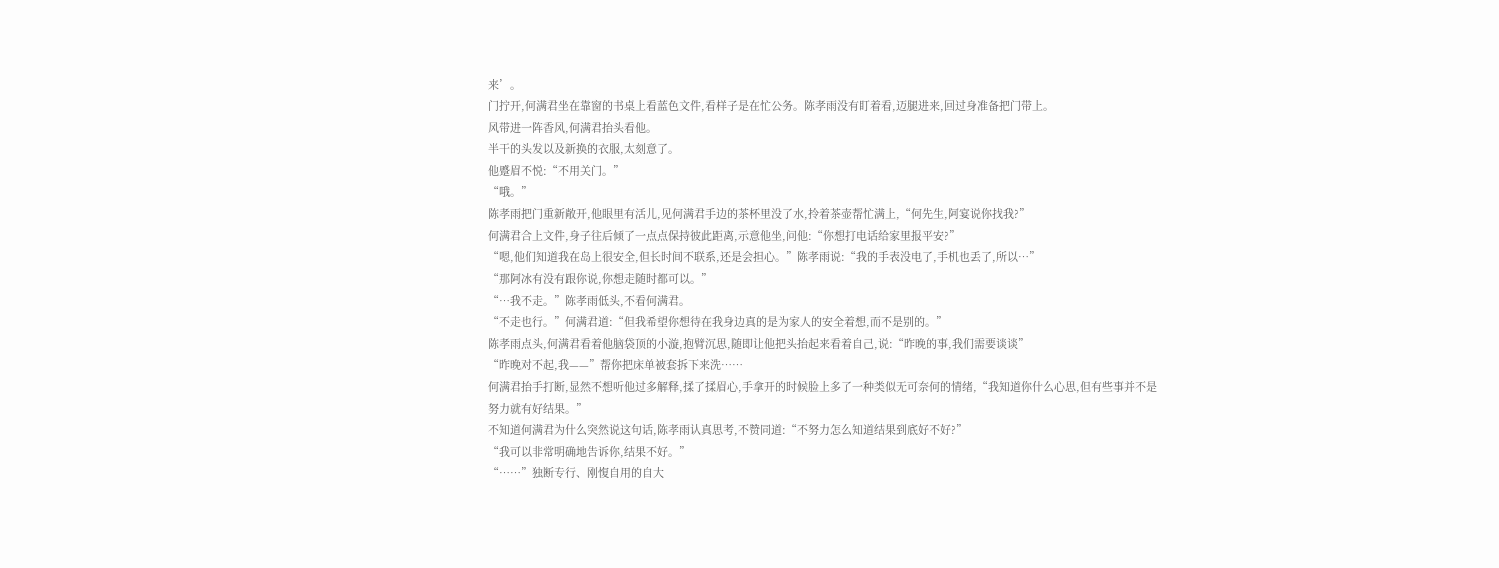来’。
门拧开,何满君坐在靠窗的书桌上看蓝色文件,看样子是在忙公务。陈孝雨没有盯着看,迈腿进来,回过身准备把门带上。
风带进一阵香风,何满君抬头看他。
半干的头发以及新换的衣服,太刻意了。
他蹙眉不悦:“不用关门。”
“哦。”
陈孝雨把门重新敞开,他眼里有活儿,见何满君手边的茶杯里没了水,拎着茶壶帮忙满上,“何先生,阿宴说你找我?”
何满君合上文件,身子往后倾了一点点保持彼此距离,示意他坐,问他:“你想打电话给家里报平安?”
“嗯,他们知道我在岛上很安全,但长时间不联系,还是会担心。”陈孝雨说:“我的手表没电了,手机也丢了,所以…”
“那阿冰有没有跟你说,你想走随时都可以。”
“…我不走。”陈孝雨低头,不看何满君。
“不走也行。”何满君道:“但我希望你想待在我身边真的是为家人的安全着想,而不是别的。”
陈孝雨点头,何满君看着他脑袋顶的小漩,抱臂沉思,随即让他把头抬起来看着自己,说:“昨晚的事,我们需要谈谈”
“昨晚对不起,我——”帮你把床单被套拆下来洗……
何满君抬手打断,显然不想听他过多解释,揉了揉眉心,手拿开的时候脸上多了一种类似无可奈何的情绪,“我知道你什么心思,但有些事并不是努力就有好结果。”
不知道何满君为什么突然说这句话,陈孝雨认真思考,不赞同道:“不努力怎么知道结果到底好不好?”
“我可以非常明确地告诉你,结果不好。”
“……”独断专行、刚愎自用的自大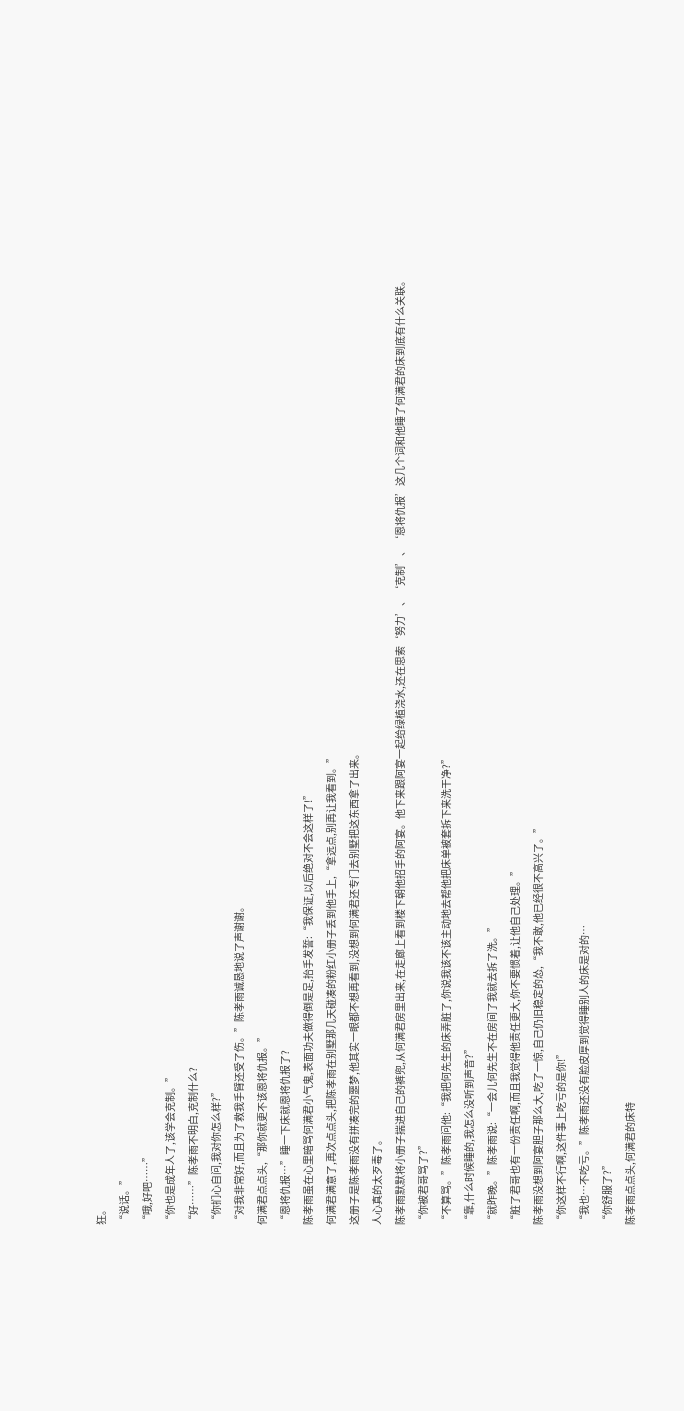狂。
“说话。”
“哦,好吧……”
“你也是成年人了,该学会克制。”
“好……”陈孝雨不明白,克制什么?
“你扪心自问,我对你怎么样?”
“对我非常好,而且为了救我手臂还受了伤。”陈孝雨诚恳地说了声谢谢。
何满君点点头,“那你就更不该恩将仇报。”
“恩将仇报…”睡一下床就恩将仇报了?
陈孝雨虽在心里暗骂何满君小气鬼,表面功夫做得倒是足,抬手发誓:“我保证,以后绝对不会这样了!”
何满君满意了,再次点点头,把陈孝雨在别墅那几天碰凑的粉红小册子丢到他手上,“拿远点,别再让我看到。”
这册子是陈孝雨没有拼凑完的噩梦,他其实一眼都不想再看到,没想到何满君还专门去别墅把这东西拿了出来。
人心真的太歹毒了。
陈孝雨默默将小册子揣进自己的裤兜,从何满君房里出来,在走廊上看到楼下朝他招手的阿宴。他下来跟阿宴一起给绿植浇水,还在思索‘努力’、‘克制’、‘恩将仇报’这几个词和他睡了何满君的床到底有什么关联。
“你被君哥骂了?”
“不算骂。”陈孝雨问他:“我把何先生的床弄脏了,你说我该不该主动地去帮他把床单被套拆下来洗干净?”
“靠,什么时候睡的,我怎么没听到声音?”
“就昨晚。”陈孝雨说:“一会儿何先生不在房间了我就去拆了洗。”
“脏了君哥也有一份责任啊,而且我觉得他责任更大,你不要惯着,让他自己处理。”
陈孝雨没想到阿宴胆子那么大,吃了一惊,自己仍旧稳定的怂,“我不敢,他已经很不高兴了。”
“你这样不行啊,这件事上吃亏的是你!”
“我也…不吃亏。”陈孝雨还没有脸皮厚到觉得睡别人的床是对的…
“你舒服了?”
陈孝雨点点头,何满君的床特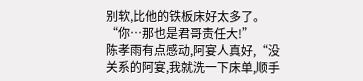别软,比他的铁板床好太多了。
“你…那也是君哥责任大!”
陈孝雨有点感动,阿宴人真好,“没关系的阿宴,我就洗一下床单,顺手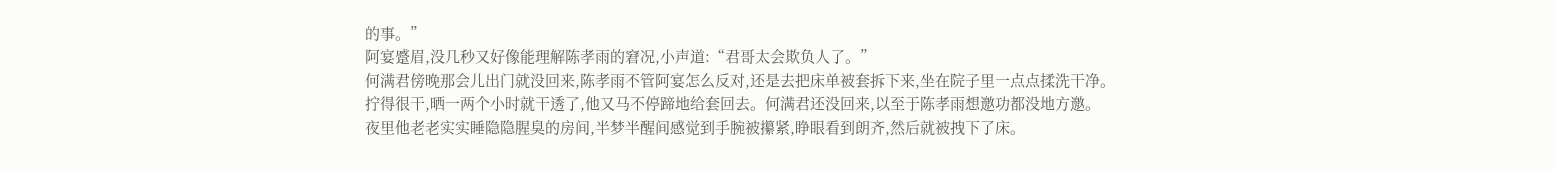的事。”
阿宴蹙眉,没几秒又好像能理解陈孝雨的窘况,小声道:“君哥太会欺负人了。”
何满君傍晚那会儿出门就没回来,陈孝雨不管阿宴怎么反对,还是去把床单被套拆下来,坐在院子里一点点揉洗干净。
拧得很干,晒一两个小时就干透了,他又马不停蹄地给套回去。何满君还没回来,以至于陈孝雨想邀功都没地方邀。
夜里他老老实实睡隐隐腥臭的房间,半梦半醒间感觉到手腕被攥紧,睁眼看到朗齐,然后就被拽下了床。